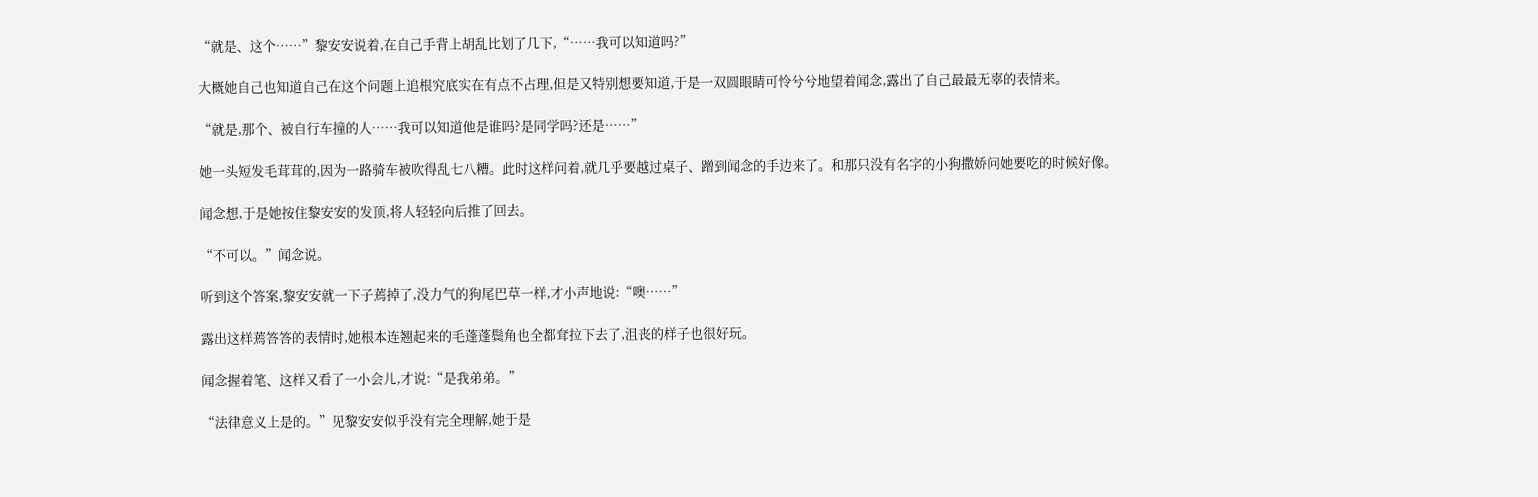“就是、这个……”黎安安说着,在自己手背上胡乱比划了几下,“……我可以知道吗?”

大概她自己也知道自己在这个问题上追根究底实在有点不占理,但是又特别想要知道,于是一双圆眼睛可怜兮兮地望着闻念,露出了自己最最无辜的表情来。

“就是,那个、被自行车撞的人……我可以知道他是谁吗?是同学吗?还是……”

她一头短发毛茸茸的,因为一路骑车被吹得乱七八糟。此时这样问着,就几乎要越过桌子、蹭到闻念的手边来了。和那只没有名字的小狗撒娇问她要吃的时候好像。

闻念想,于是她按住黎安安的发顶,将人轻轻向后推了回去。

“不可以。”闻念说。

听到这个答案,黎安安就一下子蔫掉了,没力气的狗尾巴草一样,才小声地说:“噢……”

露出这样蔫答答的表情时,她根本连翘起来的毛蓬蓬鬓角也全都耷拉下去了,沮丧的样子也很好玩。

闻念握着笔、这样又看了一小会儿,才说:“是我弟弟。”

“法律意义上是的。”见黎安安似乎没有完全理解,她于是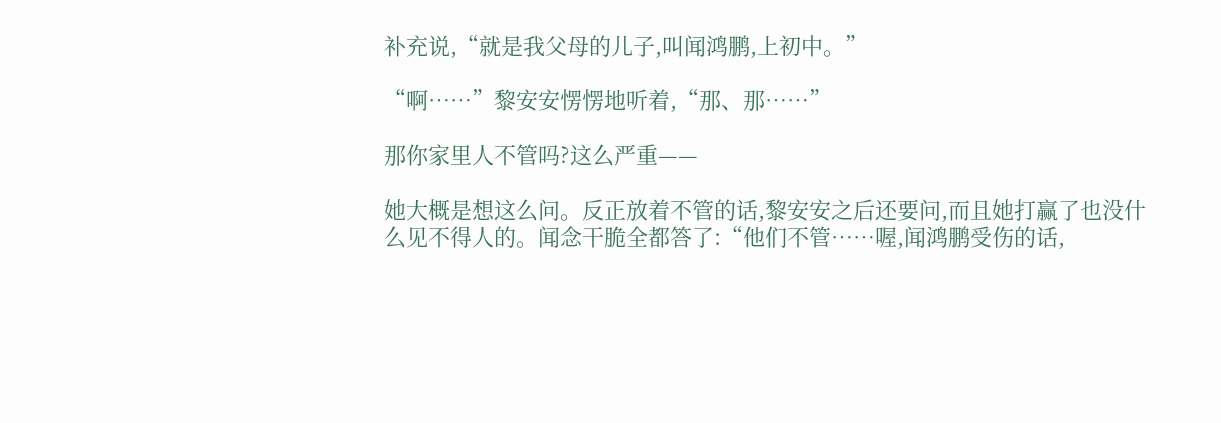补充说,“就是我父母的儿子,叫闻鸿鹏,上初中。”

“啊……”黎安安愣愣地听着,“那、那……”

那你家里人不管吗?这么严重——

她大概是想这么问。反正放着不管的话,黎安安之后还要问,而且她打赢了也没什么见不得人的。闻念干脆全都答了:“他们不管……喔,闻鸿鹏受伤的话,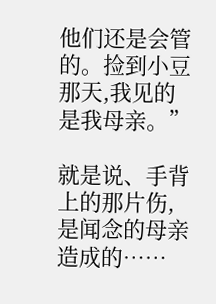他们还是会管的。捡到小豆那天,我见的是我母亲。”

就是说、手背上的那片伤,是闻念的母亲造成的……